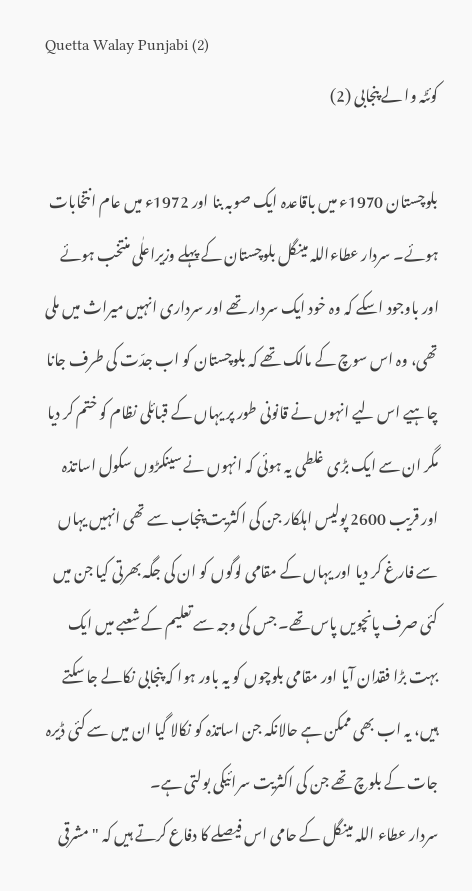Quetta Walay Punjabi (2)
کوئٹہ وا لے پنجابی (2)

بلوچستان 1970ء میں باقاعدہ ایک صوبہ بنا اور 1972ء میں عام انتخابات ہوئے۔ سردار عطاءاللہ مینگل بلوچستان کے پہلے وزیراعلٰی منتخب ہوئے اور باوجود اسکے کہ وہ خود ایک سردار تھے اور سرداری انہیں میراث میں ملی تھی، وہ اس سوچ کے مالک تھے کہ بلوچستان کو اب جدّت کی طرف جانا چاہیے اس لیے انہوں نے قانونی طور پر یہاں کے قبائلی نظام کو ختم کر دیا مگر ان سے ایک بڑی غلطی یہ ہوئی کہ انہوں نے سینکڑوں سکول اساتذہ اور قریب 2600 پولیس اہلکار جن کی اکثریت پنجاب سے تھی انہیں یہاں سے فارغ کر دیا اور یہاں کے مقامی لوگوں کو ان کی جگہ بھرتی کیا جن میں کئی صرف پانچویں پاس تھے۔ جس کی وجہ سے تعلیم کے شعبے میں ایک بہت بڑا فقدان آیا اور مقامی بلوچوں کو یہ باور ہوا کہ پنجابی نکالے جا سکتے ہیں، یہ اب بھی ممکن ہے حالانکہ جن اساتذہ کو نکالا گیا ان میں سے کئی ڈیرہ جات کے بلوچ تھے جن کی اکثریت سرائیکی بولتی ہے۔
سردار عطاء اللہ مینگل کے حامی اس فیصلے کا دفاع کرتے ہیں کہ "مشرقی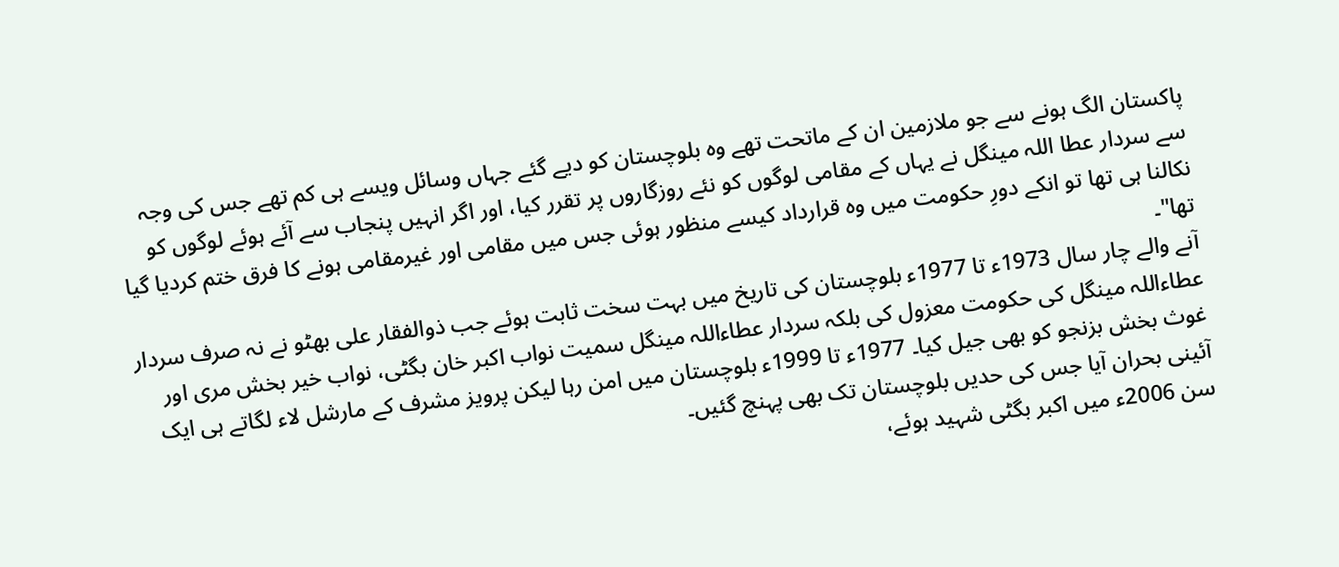پاکستان الگ ہونے سے جو ملازمین ان کے ماتحت تھے وہ بلوچستان کو دیے گئے جہاں وسائل ویسے ہی کم تھے جس کی وجہ سے سردار عطا اللہ مینگل نے یہاں کے مقامی لوگوں کو نئے روزگاروں پر تقرر کیا، اور اگر انہیں پنجاب سے آئے ہوئے لوگوں کو نکالنا ہی تھا تو انکے دورِ حکومت میں وہ قرارداد کیسے منظور ہوئی جس میں مقامی اور غیرمقامی ہونے کا فرق ختم کردیا گیا تھا"۔
آنے والے چار سال 1973ء تا 1977ء بلوچستان کی تاریخ میں بہت سخت ثابت ہوئے جب ذوالفقار علی بھٹو نے نہ صرف سردار عطاءاللہ مینگل کی حکومت معزول کی بلکہ سردار عطاءاللہ مینگل سمیت نواب اکبر خان بگٹی، نواب خیر بخش مری اور غوث بخش بزنجو کو بھی جیل کیا۔ 1977ء تا 1999ء بلوچستان میں امن رہا لیکن پرویز مشرف کے مارشل لاء لگاتے ہی ایک آئینی بحران آیا جس کی حدیں بلوچستان تک بھی پہنچ گئیں۔
سن 2006ء میں اکبر بگٹی شہید ہوئے،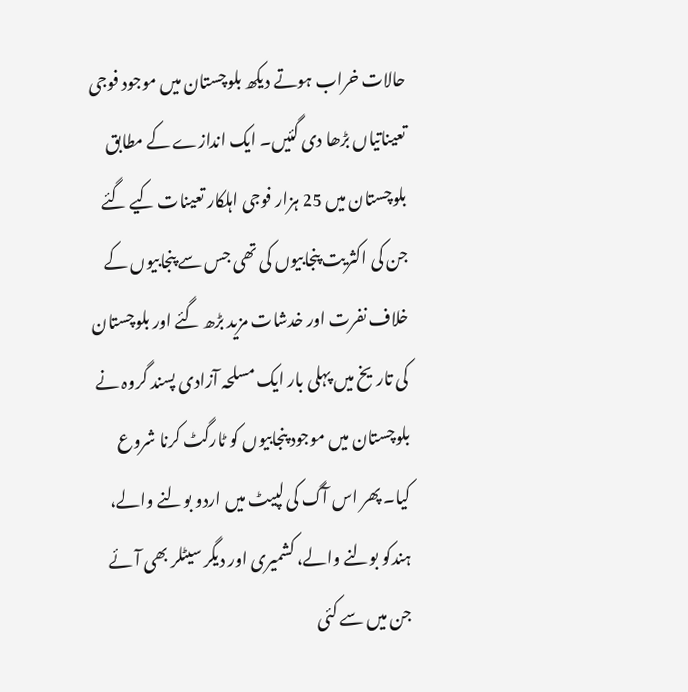حالات خراب ہوتے دیکھ بلوچستان میں موجود فوجی تعیناتیاں بڑھا دی گئیں۔ ایک اندازے کے مطابق بلوچستان میں 25 ہزار فوجی اہلکار تعینات کیے گئے جن کی اکثریت پنجابیوں کی تھی جس سے پنجابیوں کے خلاف نفرت اور خدشات مزید بڑھ گئے اور بلوچستان کی تاریخ میں پہلی بار ایک مسلحہ آزادی پسند گروہ نے بلوچستان میں موجود پنجابیوں کو ٹارگٹ کرنا شروع کیا۔ پھر اس آگ کی لپیٹ میں اردو بولنے والے، ہندکو بولنے والے، کشمیری اور دیگر سیٹلر بھی آئے جن میں سے کئی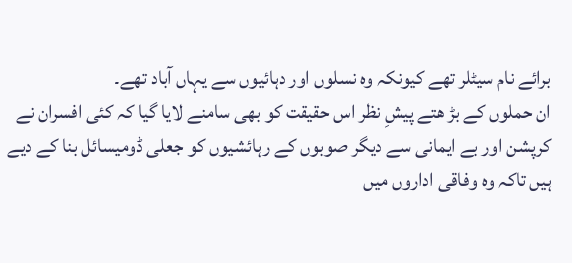برائے نام سیٹلر تھے کیونکہ وہ نسلوں اور دہائیوں سے یہاں آباد تھے۔
ان حملوں کے بڑ ھتے پیشِ نظر اس حقیقت کو بھی سامنے لایا گیا کہ کئی افسران نے کرپشن اور بے ایمانی سے دیگر صوبوں کے رہائشیوں کو جعلی ڈومیسائل بنا کے دیے ہیں تاکہ وہ وفاقی اداروں میں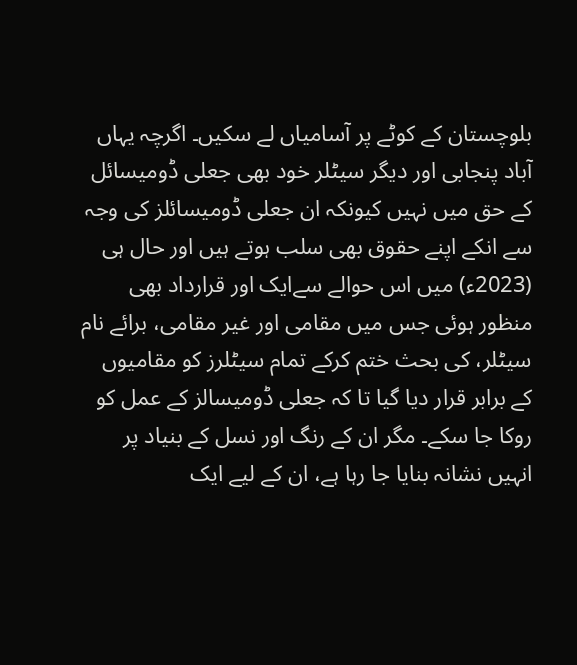بلوچستان کے کوٹے پر آسامیاں لے سکیں۔ اگرچہ یہاں آباد پنجابی اور دیگر سیٹلر خود بھی جعلی ڈومیسائل کے حق میں نہیں کیونکہ ان جعلی ڈومیسائلز کی وجہ سے انکے اپنے حقوق بھی سلب ہوتے ہیں اور حال ہی (2023ء) میں اس حوالے سےایک اور قرارداد بھی منظور ہوئی جس میں مقامی اور غیر مقامی، برائے نام سیٹلر، کی بحث ختم کرکے تمام سیٹلرز کو مقامیوں کے برابر قرار دیا گیا تا کہ جعلی ڈومیسالز کے عمل کو روکا جا سکے۔ مگر ان کے رنگ اور نسل کے بنیاد پر انہیں نشانہ بنایا جا رہا ہے، ان کے لیے ایک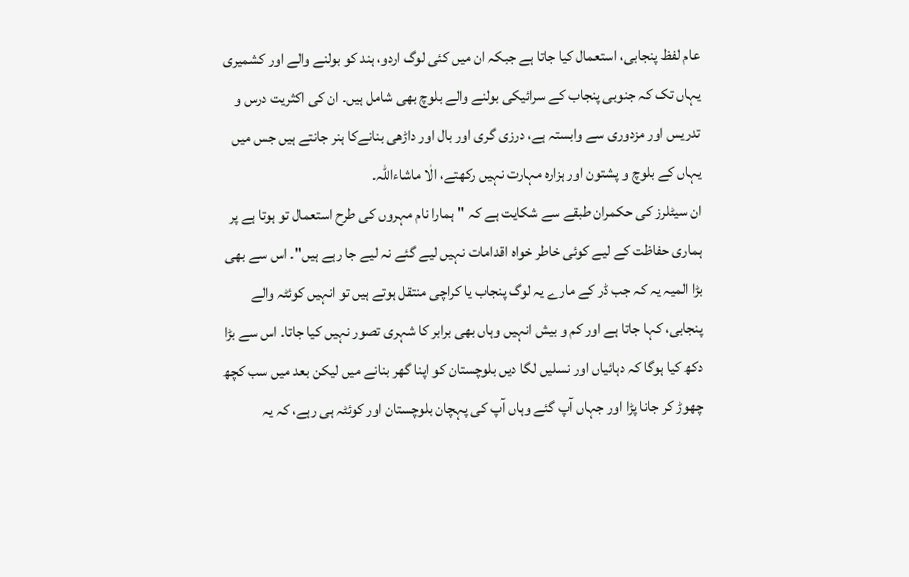عام لفظ پنجابی، استعمال کیا جاتا ہے جبکہ ان میں کئی لوگ اردو، ہند کو بولنے والے اور کشمیری یہاں تک کہ جنوبی پنجاب کے سرائیکی بولنے والے بلوچ بھی شامل ہیں۔ ان کی اکثریت درس و تدریس اور مزدوری سے وابستہ ہے، درزی گری اور بال اور داڑھی بنانےکا ہنر جانتے ہیں جس میں یہاں کے بلوچ و پشتون اور ہزارہ مہارت نہیں رکھتے، الٰا ماشاءاللہ۔
ان سیٹلرز کی حکمران طبقے سے شکایت ہے کہ "ہمارا نام مہروں کی طرح استعمال تو ہوتا ہے پر ہماری حفاظت کے لیے کوئی خاطر خواہ اقدامات نہیں لیے گئے نہ لیے جا رہے ہیں"۔ اس سے بھی بڑا المیہ یہ کہ جب ڈر کے مارے یہ لوگ پنجاب یا کراچی منتقل ہوتے ہیں تو انہیں کوئٹہ والے پنجابی، کہا جاتا ہے اور کم و بیش انہیں وہاں بھی برابر کا شہری تصور نہیں کیا جاتا۔ اس سے بڑا دکھ کیا ہوگا کہ دہائیاں اور نسلیں لگا دیں بلوچستان کو اپنا گھر بنانے میں لیکن بعد میں سب کچھ چھوڑ کر جانا پڑا اور جہاں آپ گئے وہاں آپ کی پہچان بلوچستان اور کوئٹہ ہی رہے، کہ یہ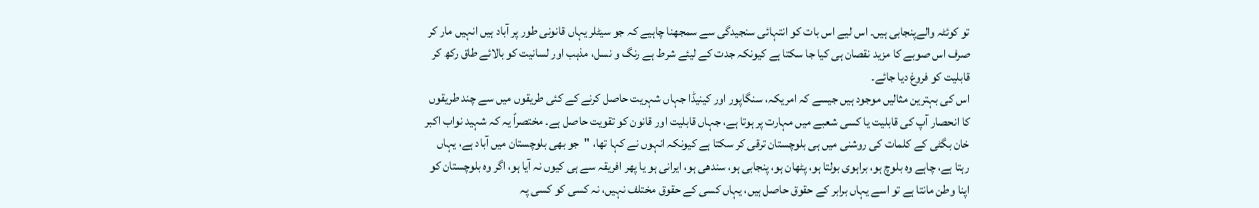تو کوئٹہ والےپنجابی ہیں۔ اس لیے اس بات کو انتہائی سنجیدگی سے سمجھنا چاہیے کہ جو سیٹلر یہاں قانونی طور پر آباد ہیں انہیں مار کر صرف اس صوبے کا مزید نقصان ہی کیا جا سکتا ہے کیونکہ جدت کے لیئے شرط ہے رنگ و نسل، مذہب اور لسانیت کو بالائے طاق رکھ کر قابلیت کو فروغ دیا جائے۔
اس کی بہترین مثالیں موجود ہیں جیسے کہ امریکہ، سنگاپور اور کینیڈا جہاں شہریت حاصل کرنے کے کئی طریقوں میں سے چند طریقوں کا انحصار آپ کی قابلیت یا کسی شعبے میں مہارت پر ہوتا ہے، جہاں قابلیت اور قانون کو تقویت حاصل ہے۔ مختصراً یہ کہ شہید نواب اکبر خان بگٹی کے کلمات کی روشنی میں ہی بلوچستان ترقی کر سکتا ہے کیونکہ انہوں نے کہا تھا، "جو بھی بلوچستان میں آباد ہے، یہاں رہتا ہے، چاہے وہ بلوچ ہو، براہوی بولتا ہو، پٹھان ہو، پنجابی ہو، سندھی ہو، ایرانی ہو یا پھر افریقہ سے ہی کیوں نہ آیا ہو، اگر وہ بلوچستان کو اپنا وطن مانتا ہے تو اسے یہاں برابر کے حقوق حاصل ہیں، یہاں کسی کے حقوق مختلف نہیں، نہ کسی کو کسی پہ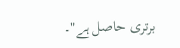برتری حاصل ہے"۔